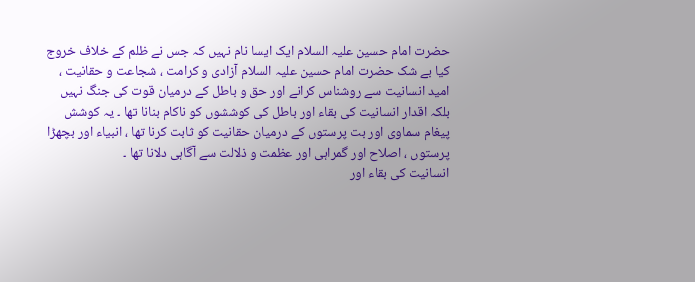حضرت امام حسین علیہ السلام ایک ایسا نام نہیں کہ جس نے ظلم کے خلاف خروج کیا بے شک حضرت امام حسین علیہ السلام آزادی و کرامت ، شجاعت و حقانیت ، امید انسانیت سے روشناس کرانے اور حق و باطل کے درمیان قوت کی جنگ نہیں بلکہ اقدار انسانیت کی بقاء اور باطل کی کوششوں کو ناکام بنانا تھا ۔ یہ کوشش پیغام سماوی اور بت پرستوں کے درمیان حقانیت کو ثابت کرنا تھا ، انبیاء اور بچھڑا پرستوں ، اصلاح اور گمراہی اور عظمت و ذلالت سے آگاہی دلانا تھا ۔
انسانیت کی بقاء اور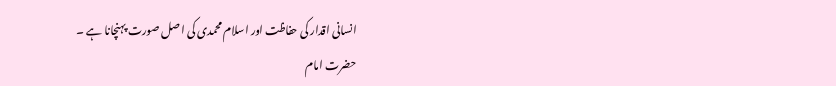انسانی اقدار کی حفاظت اور اسلام محمدی کی اصل صورت پہنچانا ہے ۔
حضرت امام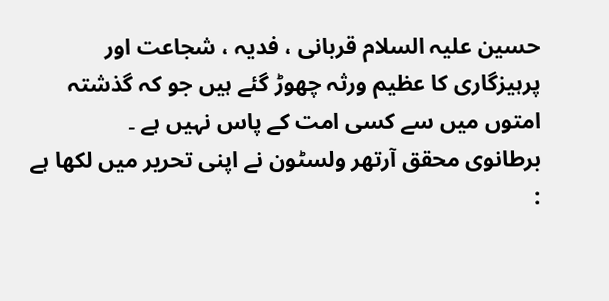حسین علیہ السلام قربانی ، فدیہ ، شجاعت اور پرہیزگاری کا عظیم ورثہ چھوڑ گئے ہیں جو کہ گذشتہ امتوں میں سے کسی امت کے پاس نہیں ہے ۔
برطانوی محقق آرتھر ولسٹون نے اپنی تحریر میں لکھا ہے :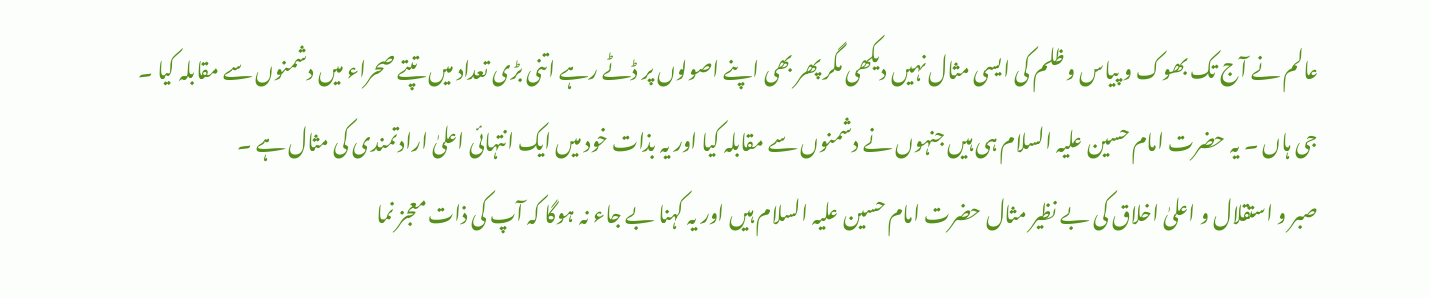عالم نے آج تک بھوک و پیاس و ظلم کی ایسی مثال نہیں دیکھی مگر پھر بھی اپنے اصولوں پر ڈٹے رہے اتنی بڑی تعداد میں تپتے صحراء میں دشمنوں سے مقابلہ کیا ۔
جی ہاں ۔ یہ حضرت امام حسین علیہ السلام ہی ہیں جنہوں نے دشمنوں سے مقابلہ کیا اور یہ بذات خود میں ایک انتہائی اعلیٰ ارادتمندی کی مثال ہے ۔
صبر و استقلال و اعلیٰ اخلاق کی بے نظیر مثال حضرت امام حسین علیہ السلام ہیں اور یہ کہنا بے جاء نہ ہوگا کہ آپ کی ذات معجز نما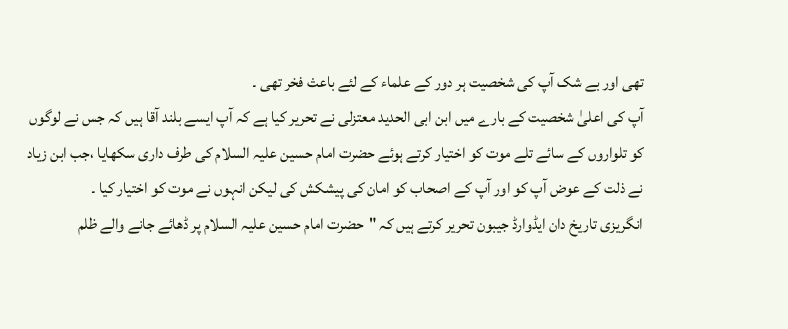تھی اور بے شک آپ کی شخصیت ہر دور کے علماء کے لئے باعث فخر تھی ۔
آپ کی اعلیٰ شخصیت کے بارے میں ابن ابی الحدید معتزلی نے تحریر کیا ہے کہ آپ ایسے بلند آقا ہیں کہ جس نے لوگوں کو تلواروں کے سائے تلے موت کو اختیار کرتے ہوئے حضرت امام حسین علیہ السلام کی طرف داری سکھایا ،جب ابن زیاد نے ذلت کے عوض آپ کو اور آپ کے اصحاب کو امان کی پیشکش کی لیکن انہوں نے موت کو اختیار کیا ۔
انگریزی تاریخ دان ایڈوارڈ جیبون تحریر کرتے ہیں کہ "حضرت امام حسین علیہ السلام پر ڈھائے جانے والے ظلم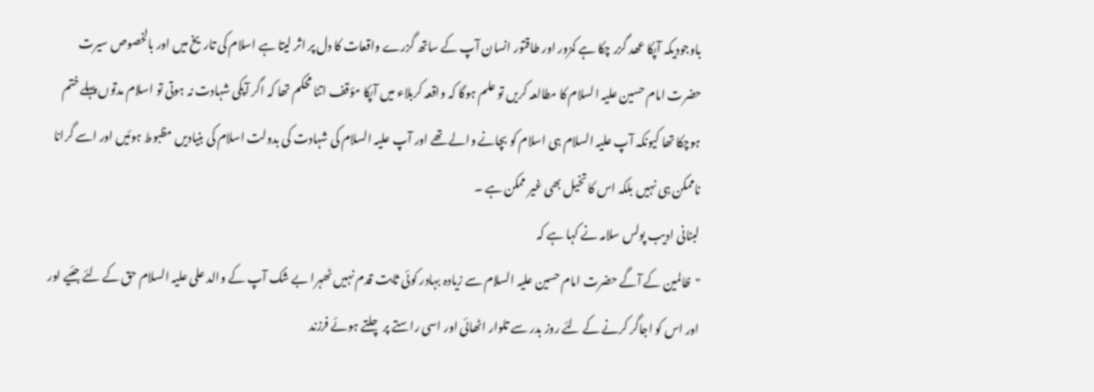باوجودیکہ آپکا عھد گزر چکا ہے کمزور اور طاقتور انسان آپ کے ساتھ گزرے واقعات کا دل پر اثر لیتا ہے اسلام کی تاریخ میں اور بالخصوص سیرت حضرت امام حسین علیہ السلام کا مطالعہ کریں تو علم ہوگا کہ واقعہ کربلاء میں آپکا مؤقف اتنا محکم تھا کہ اگر آپکی شہادت نہ ہوتی تو اسلام مدتوں پہلے ختم ہوچکا تھا کیونکہ آپ علیہ السلام ہی اسلام کو بچانے والے تھے اور آپ علیہ السلام کی شہادت کی بدولت اسلام کی بنیادیں مظبوط ہوئیں اور اسے گرانا ناممکن ہی نہیں بلکہ اس کا تخیل بھی غیر ممکن ہے ۔
لبنانی ادیب پولس سلامہ نے کہا ہے کہ
"ظالمین کے آگے حضرت امام حسین علیہ السلام سے زیادہ بہادر کوئی ثابت قدم نہیں ٹھہرا بے شک آپ کے والد علی علیہ السلام حق کے لئے جئیے اور اور اس کو اجاگر کرنے کے لئے روز بدر سے تلوار اٹھائی اور اسی راستے پر چلتے ہوئے فرزند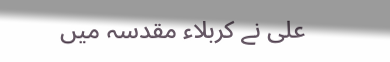علی نے کربلاء مقدسہ میں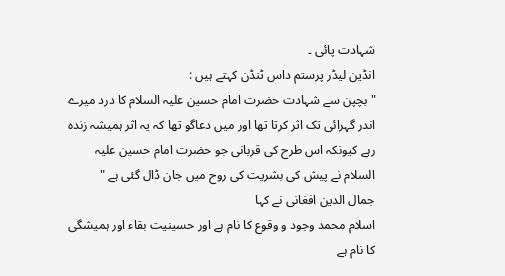شہادت پائی ۔
انڈین لیڈر پرستم داس ٹنڈن کہتے ہیں :
" بچپن سے شہادت حضرت امام حسین علیہ السلام کا درد میرے اندر گہرائی تک اثر کرتا تھا اور میں دعاگو تھا کہ یہ اثر ہمیشہ زندہ رہے کیونکہ اس طرح کی قربانی جو حضرت امام حسین علیہ السلام نے پیش کی بشریت کی روح میں جان ڈال گئی ہے "
جمال الدین افغانی نے کہا
اسلام محمد وجود و وقوع کا نام ہے اور حسینیت بقاء اور ہمیشگی کا نام ہے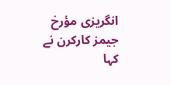انگریزی مؤرخ جیمز کارکرن نے کہا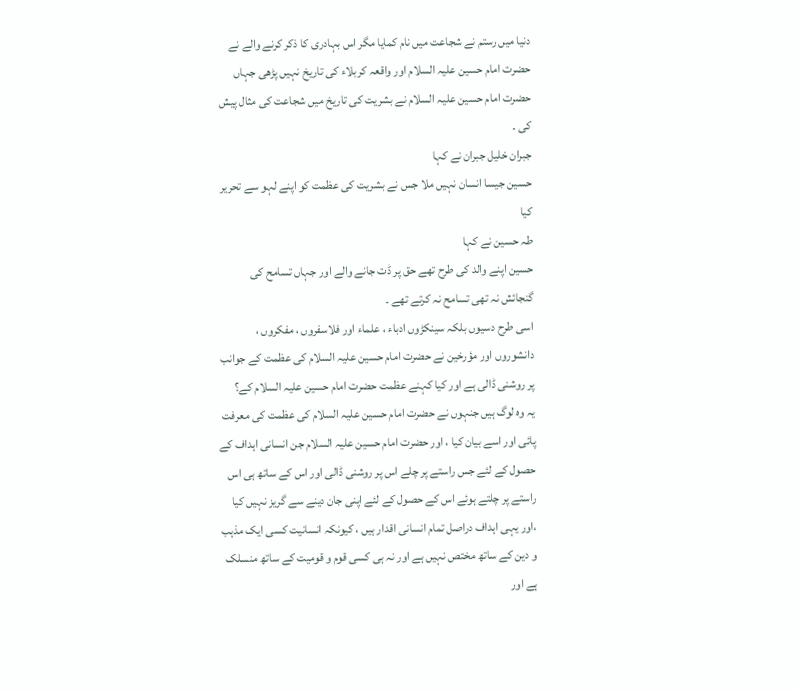دنیا میں رستم نے شجاعت میں نام کمایا مگر اس بہادری کا ذکر کرنے والے نے حضرت امام حسین علیہ السلام اور واقعہ کربلاء کی تاریخ نہیں پڑھی جہاں حضرت امام حسین علیہ السلام نے بشریت کی تاریخ میں شجاعت کی مثال پیش کی ۔
جبران خلیل جبران نے کہا
حسین جیسا انسان نہیں ملا جس نے بشریت کی عظمت کو اپنے لہو سے تحریر کیا
طہ حسین نے کہا
حسین اپنے والد کی طرح تھے حق پر ڈت جانے والے اور جہاں تسامح کی گنجائش نہ تھی تسامح نہ کرتے تھے ۔
اسی طرح دسیوں بلکہ سینکڑوں ادباء ، علماء اور فلاسفروں ، مفکروں ، دانشوروں اور مؤرخین نے حضرت امام حسین علیہ السلام کی عظمت کے جوانب پر روشنی ڈالی ہے اور کیا کہنے عظمت حضرت امام حسین علیہ السلام کے؟
یہ وہ لوگ ہیں جنہوں نے حضرت امام حسین علیہ السلام کی عظمت کی معرفت پائی اور اسے بیان کیا ، اور حضرت امام حسین علیہ السلام جن انسانی اہداف کے حصول کے لئے جس راستے پر چلے اس پر روشنی ڈالی اور اس کے ساتھ ہی اس راستے پر چلتے ہوئے اس کے حصول کے لئے اپنی جان دینے سے گریز نہیں کیا ،اور یہی اہداف دراصل تمام انسانی اقدار ہیں ، کیونکہ انسانیت کسی ایک مذہب و دین کے ساتھ مختص نہیں ہے اور نہ ہی کسی قوم و قومیت کے ساتھ منسلک ہے اور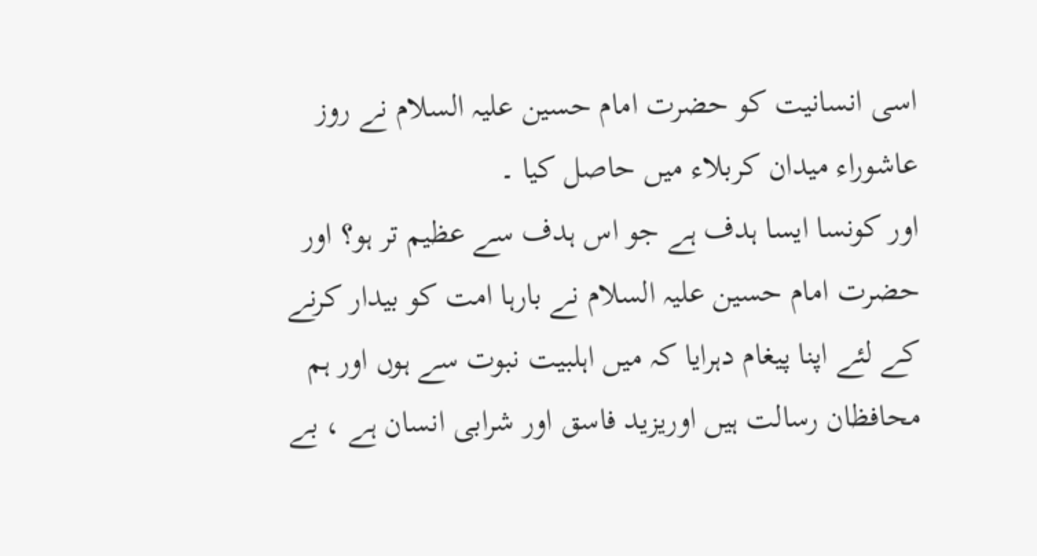اسی انسانیت کو حضرت امام حسین علیہ السلام نے روز عاشوراء میدان کربلاء میں حاصل کیا ۔
اور کونسا ایسا ہدف ہے جو اس ہدف سے عظیم تر ہو؟ اور حضرت امام حسین علیہ السلام نے بارہا امت کو بیدار کرنے کے لئے اپنا پیغام دہرایا کہ میں اہلبیت نبوت سے ہوں اور ہم محافظان رسالت ہیں اوریزید فاسق اور شرابی انسان ہے ، بے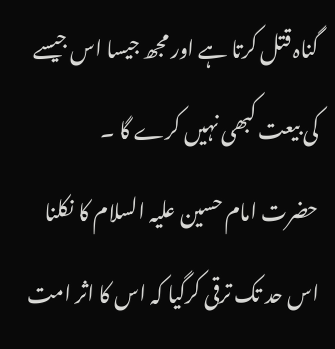گناہ قتل کرتا ہے اور مجھ جیسا اس جیسے کی بیعت کبھی نہیں کرے گا ۔
حضرت امام حسین علیہ السلام کا نکلنا اس حد تک ترقی کرگیا کہ اس کا اثر امت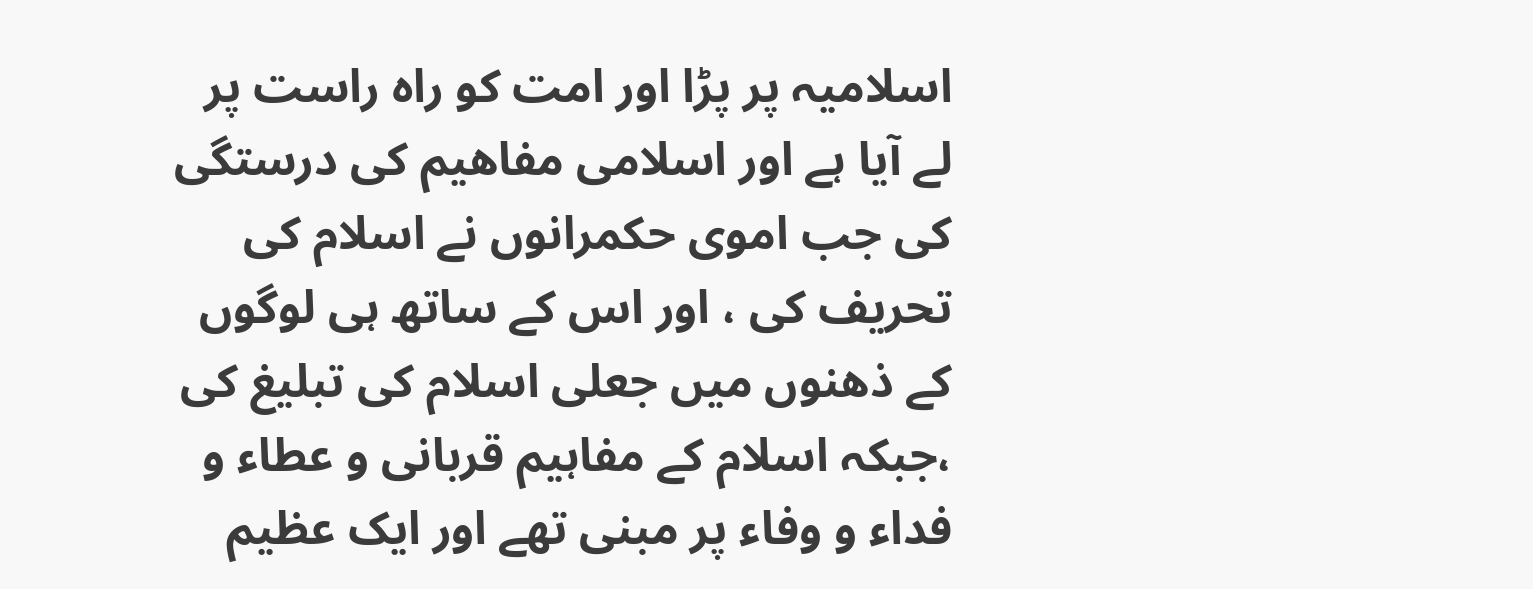اسلامیہ پر پڑا اور امت کو راہ راست پر لے آیا ہے اور اسلامی مفاھیم کی درستگی کی جب اموی حکمرانوں نے اسلام کی تحریف کی ، اور اس کے ساتھ ہی لوگوں کے ذھنوں میں جعلی اسلام کی تبلیغ کی ،جبکہ اسلام کے مفاہیم قربانی و عطاء و فداء و وفاء پر مبنی تھے اور ایک عظیم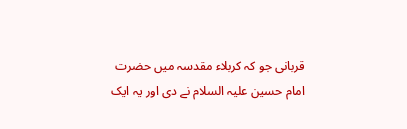قربانی جو کہ کربلاء مقدسہ میں حضرت امام حسین علیہ السلام نے دی اور یہ ایک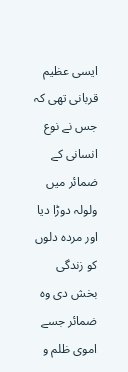ایسی عظیم قربانی تھی کہ جس نے نوع انسانی کے ضمائر میں ولولہ دوڑا دیا اور مردہ دلوں کو زندگی بخش دی وہ ضمائر جسے اموی ظلم و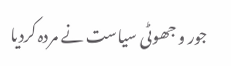جور و جھوٹی سیاست نے مردہ کردیا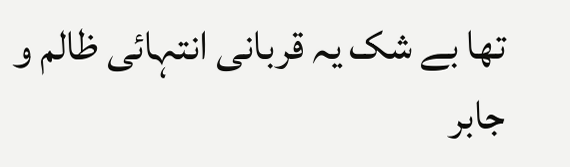تھا بے شک یہ قربانی انتہائی ظالم و جابر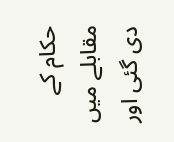حکام کے مقابلے میں دی گئی اور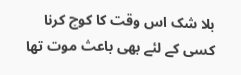بلا شک اس وقت کا کوچ کرنا کسی کے لئے بھی باعث موت تھا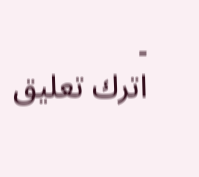۔
اترك تعليق